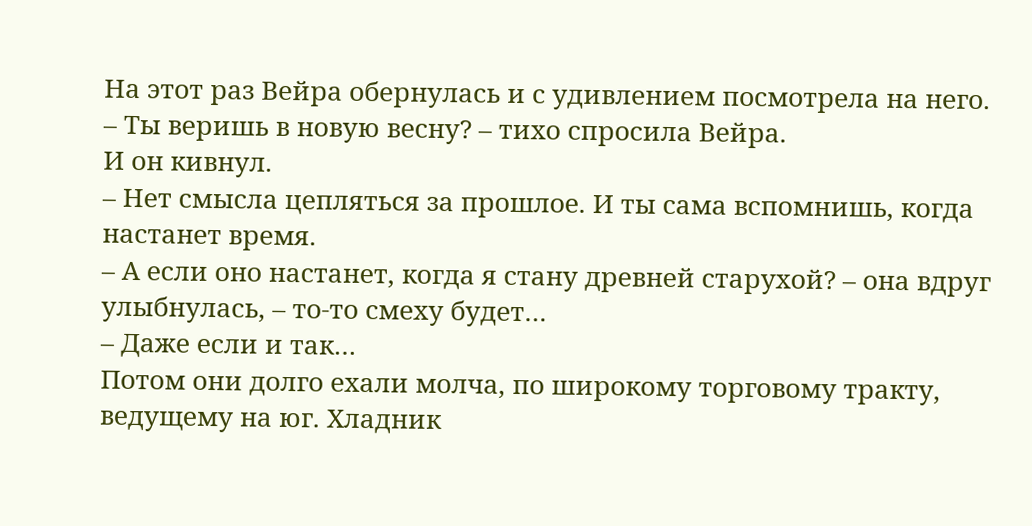На этот раз Вейра обернулась и с удивлением посмотрела на него.
– Ты веришь в новую весну? – тихо спросила Вейра.
И он кивнул.
– Нет смысла цепляться за прошлое. И ты сама вспомнишь, когда настанет время.
– А если оно настанет, когда я стану древней старухой? – она вдруг улыбнулась, – то-то смеху будет…
– Даже если и так…
Потом они долго ехали молча, по широкому торговому тракту, ведущему на юг. Хладник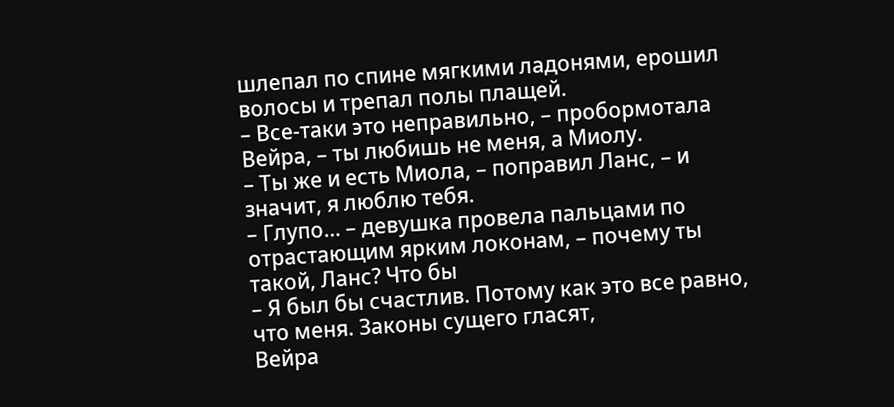шлепал по спине мягкими ладонями, ерошил волосы и трепал полы плащей.
– Все-таки это неправильно, – пробормотала Вейра, – ты любишь не меня, а Миолу.
– Ты же и есть Миола, – поправил Ланс, – и значит, я люблю тебя.
– Глупо… – девушка провела пальцами по отрастающим ярким локонам, – почему ты такой, Ланс? Что бы
– Я был бы счастлив. Потому как это все равно, что меня. Законы сущего гласят,
Вейра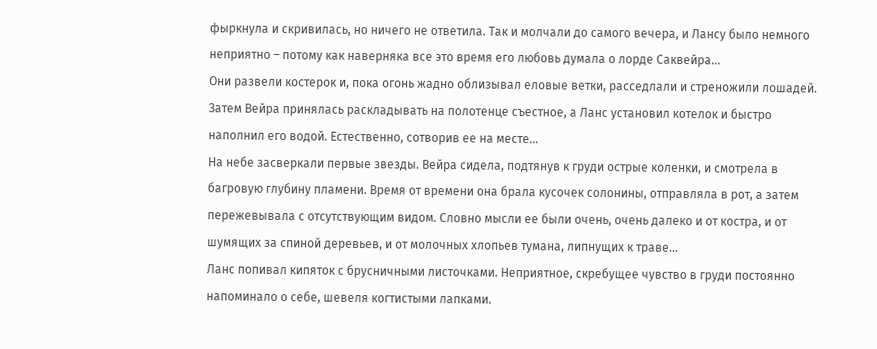фыркнула и скривилась, но ничего не ответила. Так и молчали до самого вечера, и Лансу было немного неприятно – потому как наверняка все это время его любовь думала о лорде Саквейра…
Они развели костерок и, пока огонь жадно облизывал еловые ветки, расседлали и стреножили лошадей. Затем Вейра принялась раскладывать на полотенце съестное, а Ланс установил котелок и быстро наполнил его водой. Естественно, сотворив ее на месте…
На небе засверкали первые звезды. Вейра сидела, подтянув к груди острые коленки, и смотрела в багровую глубину пламени. Время от времени она брала кусочек солонины, отправляла в рот, а затем пережевывала с отсутствующим видом. Словно мысли ее были очень, очень далеко и от костра, и от шумящих за спиной деревьев, и от молочных хлопьев тумана, липнущих к траве…
Ланс попивал кипяток с брусничными листочками. Неприятное, скребущее чувство в груди постоянно напоминало о себе, шевеля когтистыми лапками.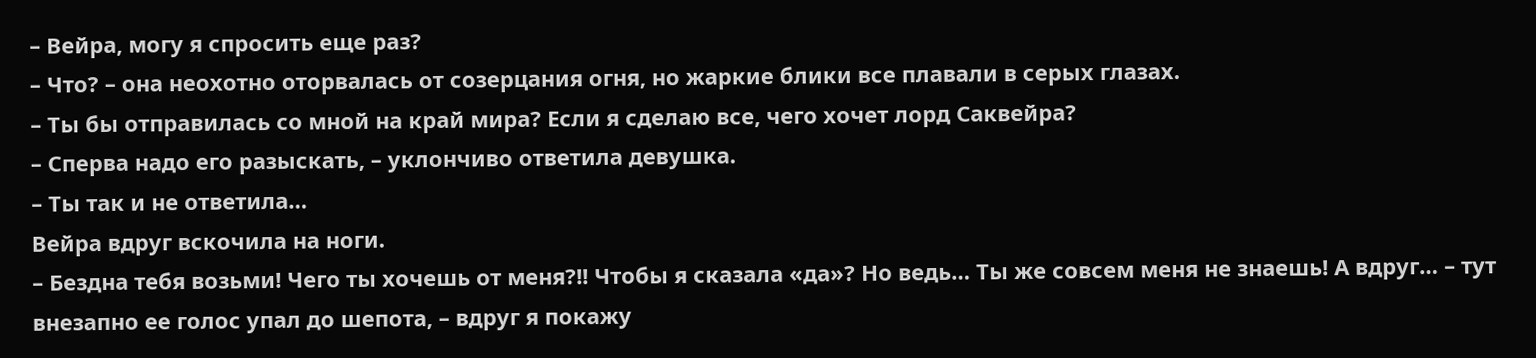– Вейра, могу я спросить еще раз?
– Что? – она неохотно оторвалась от созерцания огня, но жаркие блики все плавали в серых глазах.
– Ты бы отправилась со мной на край мира? Если я сделаю все, чего хочет лорд Саквейра?
– Сперва надо его разыскать, – уклончиво ответила девушка.
– Ты так и не ответила…
Вейра вдруг вскочила на ноги.
– Бездна тебя возьми! Чего ты хочешь от меня?!! Чтобы я сказала «да»? Но ведь… Ты же совсем меня не знаешь! А вдруг… – тут внезапно ее голос упал до шепота, – вдруг я покажу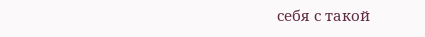себя с такой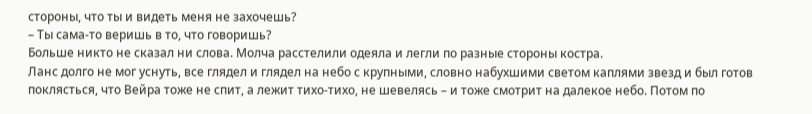стороны, что ты и видеть меня не захочешь?
– Ты сама-то веришь в то, что говоришь?
Больше никто не сказал ни слова. Молча расстелили одеяла и легли по разные стороны костра.
Ланс долго не мог уснуть, все глядел и глядел на небо с крупными, словно набухшими светом каплями звезд и был готов поклясться, что Вейра тоже не спит, а лежит тихо-тихо, не шевелясь – и тоже смотрит на далекое небо. Потом по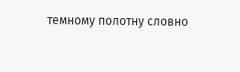темному полотну словно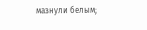мазнули белым;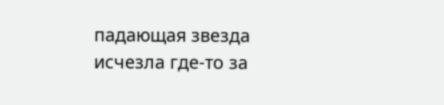падающая звезда исчезла где-то за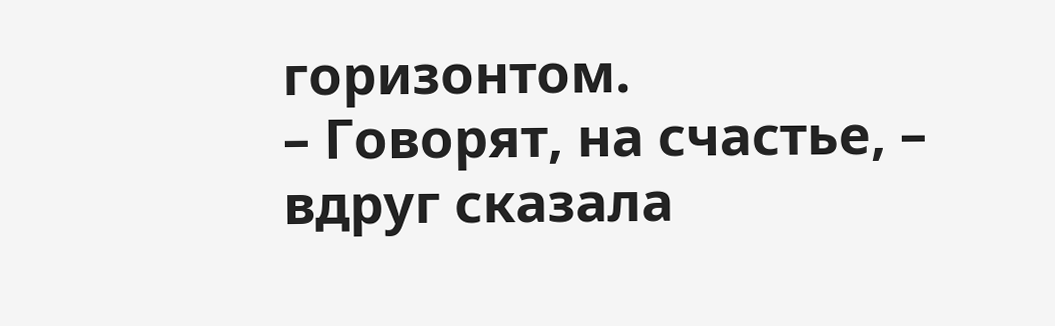горизонтом.
– Говорят, на счастье, – вдруг сказала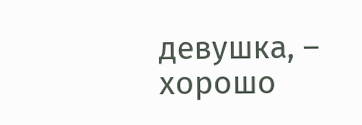девушка, – хорошо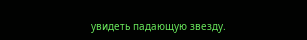увидеть падающую звезду.